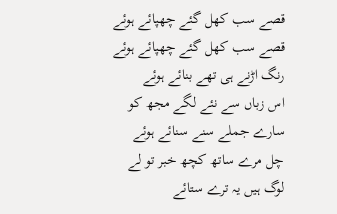قصے سب کھل گئے چھپائے ہوئے
قصے سب کھل گئے چھپائے ہوئے
رنگ اڑنے ہی تھے بنائے ہوئے
اس زباں سے نئے لگے مجھ کو
سارے جملے سنے سنائے ہوئے
چل مرے ساتھ کچھ خبر تو لے
لوگ ہیں یہ ترے ستائے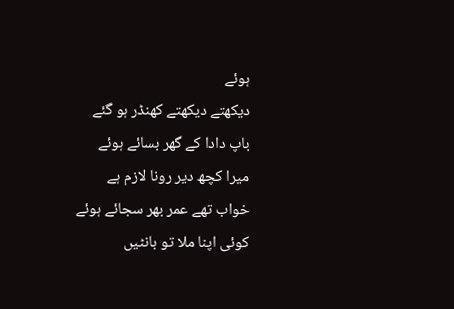ہوئے
دیکھتے دیکھتے کھنڈر ہو گئے
باپ دادا کے گھر بسائے ہوئے
میرا کچھ دیر رونا لازم ہے
خواب تھے عمر بھر سجائے ہوئے
کوئی اپنا ملا تو بانٹیں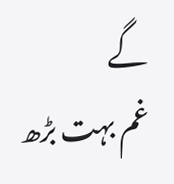گے
غم بہت بڑھ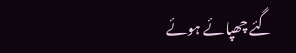گئے چھپائے ہوئے